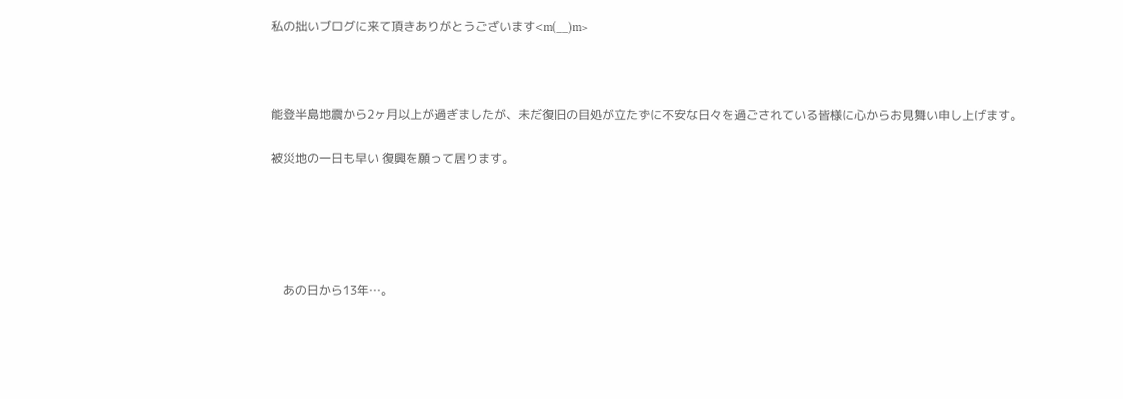私の拙いブログに来て頂きありがとうございます<m(__)m>



能登半島地震から2ヶ月以上が過ぎましたが、未だ復旧の目処が立たずに不安な日々を過ごされている皆様に心からお見舞い申し上げます。

被災地の一日も早い 復興を願って居ります。





    あの日から13年…。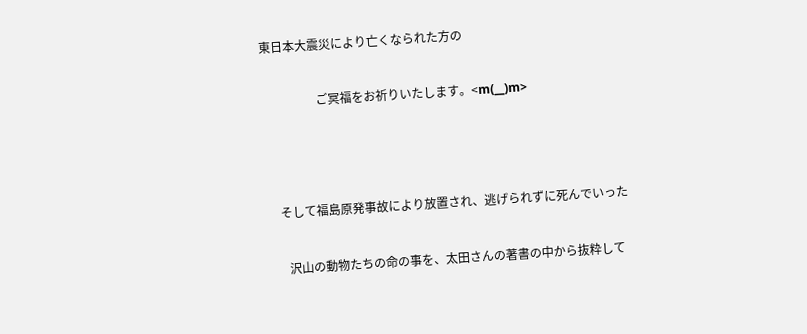東日本大震災により亡くなられた方の

                  ご冥福をお祈りいたします。<m(__)m>



    そして福島原発事故により放置され、逃げられずに死んでいった

      沢山の動物たちの命の事を、太田さんの著書の中から抜粋して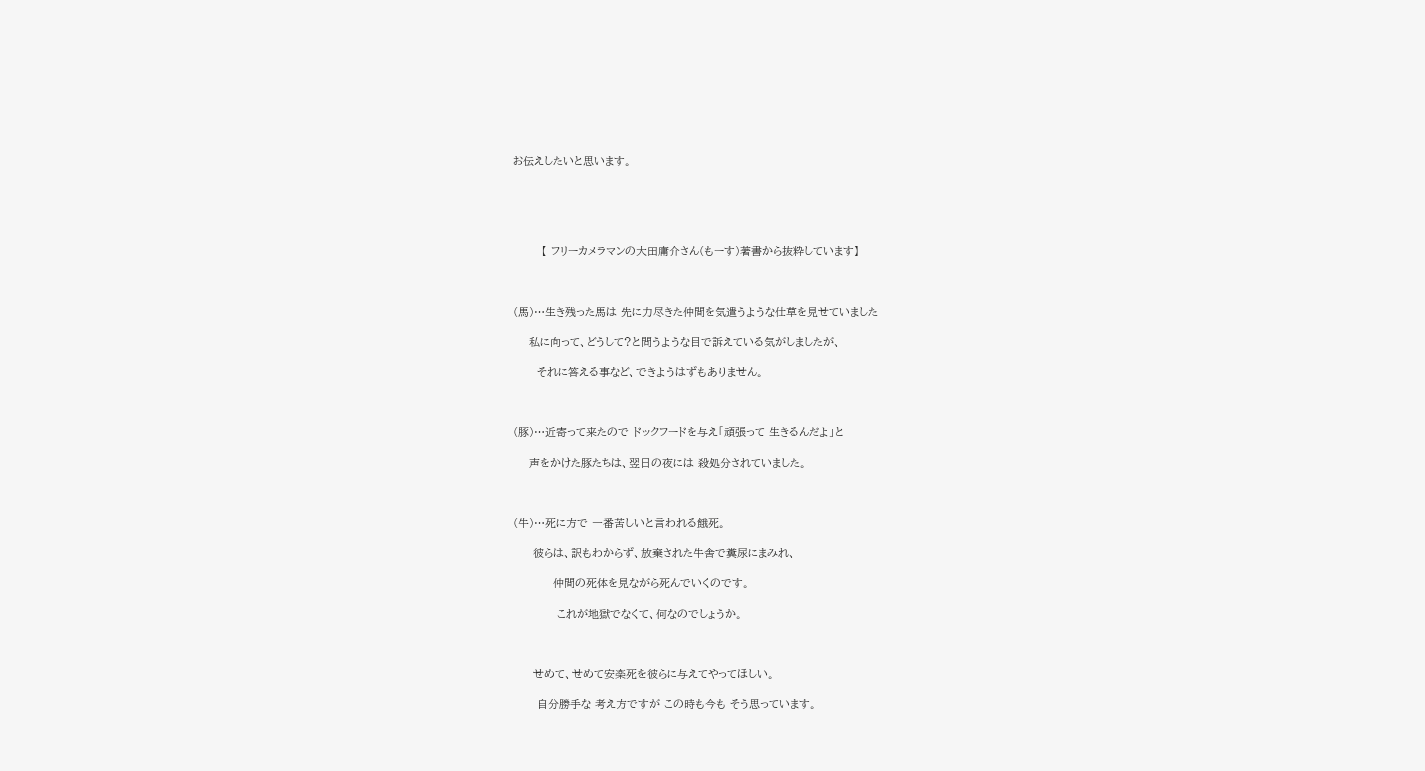お伝えしたいと思います。





       【 フリーカメラマンの大田庸介さん(もーす)著書から抜粋しています】



(馬)…生き残った馬は 先に力尽きた仲間を気遣うような仕草を見せていました

    私に向って、どうして?と問うような目で訴えている気がしましたが、

      それに答える事など、できようはずもありません。



(豚)…近寄って来たので ドックフードを与え「頑張って 生きるんだよ」と

    声をかけた豚たちは、翌日の夜には 殺処分されていました。



(牛)…死に方で 一番苦しいと言われる餓死。

     彼らは、訳もわからず、放棄された牛舎で糞尿にまみれ、

          仲間の死体を見ながら死んでいくのです。

           これが地獄でなくて、何なのでしょうか。



     せめて、せめて安楽死を彼らに与えてやってほしい。

      自分勝手な 考え方ですが この時も今も そう思っています。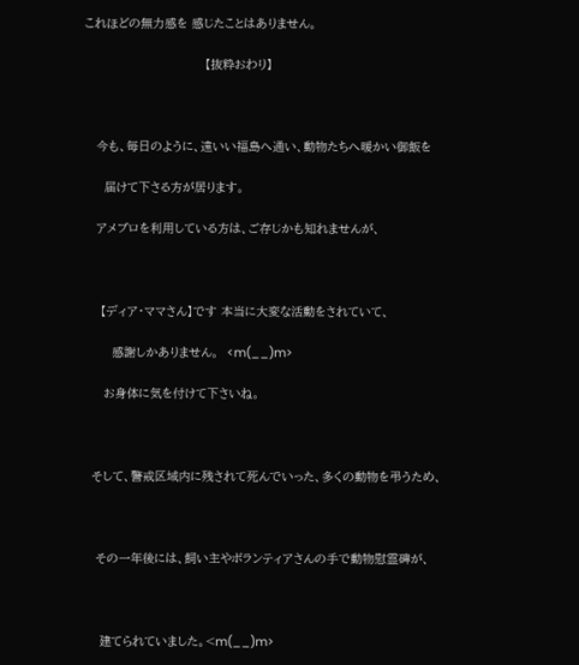これほどの無力感を 感じたことはありません。

                              【抜粋おわり】



   今も、毎日のように、遠いい福島へ通い、動物たちへ暖かい御飯を

     届けて下さる方が居ります。

   アメブロを利用している方は、ご存じかも知れませんが、



    【ディア・ママさん】です 本当に大変な活動をされていて、

       感謝しかありません。  <m(__)m>

     お身体に気を付けて下さいね。



  そして、警戒区域内に残されて死んでいった、多くの動物を弔うため、



   その一年後には、飼い主やボランティアさんの手で動物慰霊碑が、



    建てられていました。<m(__)m>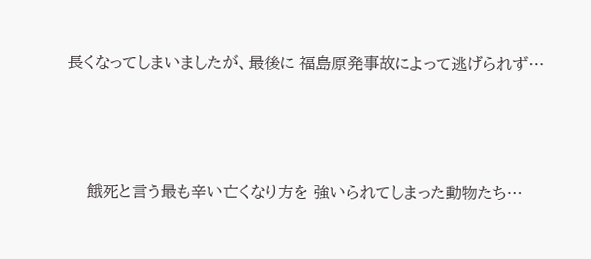長くなってしまいましたが、最後に 福島原発事故によって逃げられず…



    餓死と言う最も辛い亡くなり方を 強いられてしまった動物たち…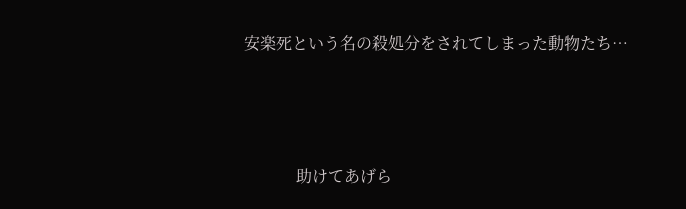安楽死という名の殺処分をされてしまった動物たち…



             助けてあげら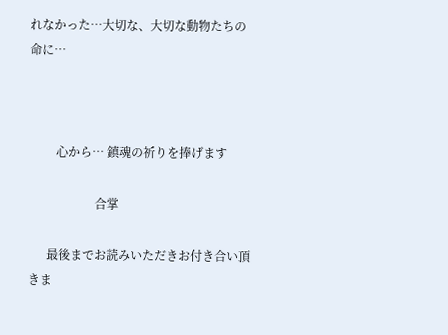れなかった…大切な、大切な動物たちの命に…



         心から… 鎮魂の祈りを捧げます

                      合掌

      最後までお読みいただきお付き合い頂きま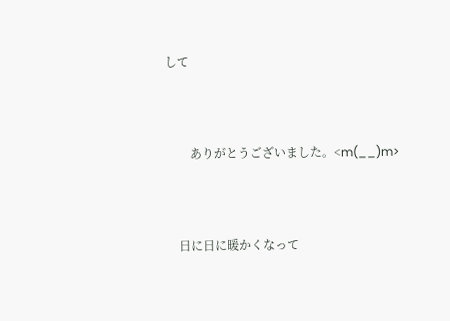して



        ありがとうございました。<m(__)m>



    日に日に暖かくなって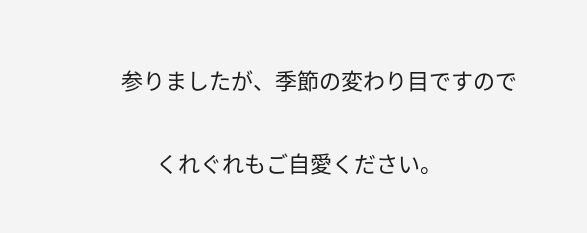参りましたが、季節の変わり目ですので

       くれぐれもご自愛ください。